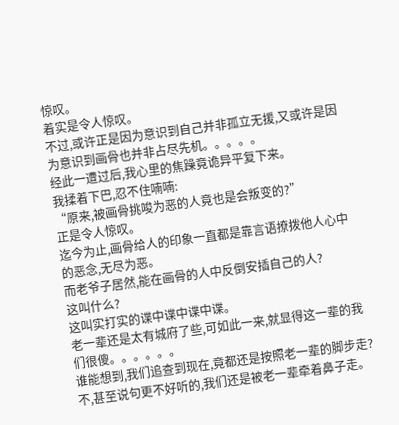惊叹。
着实是令人惊叹。
不过,或许正是因为意识到自己并非孤立无援,又或许是因为意识到画骨也并非占尽先机。。。。。
经此一遭过后,我心里的焦躁竟诡异平复下来。
我揉着下巴,忍不住喃喃:
“原来,被画骨挑唆为恶的人竟也是会叛变的?”
正是令人惊叹。
迄今为止,画骨给人的印象一直都是靠言语撩拨他人心中的恶念,无尽为恶。
而老爷子居然,能在画骨的人中反倒安插自己的人?
这叫什么?
这叫实打实的谍中谍中谍中谍。
老一辈还是太有城府了些,可如此一来,就显得这一辈的我们很傻。。。。。。
谁能想到,我们追查到现在,竟都还是按照老一辈的脚步走?
不,甚至说句更不好听的,我们还是被老一辈牵着鼻子走。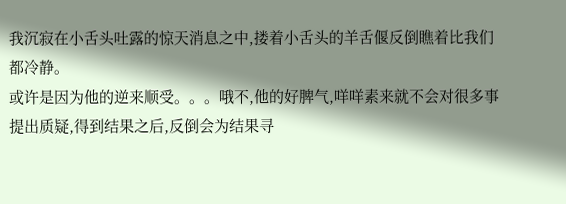我沉寂在小舌头吐露的惊天消息之中,搂着小舌头的羊舌偃反倒瞧着比我们都冷静。
或许是因为他的逆来顺受。。。哦不,他的好脾气,咩咩素来就不会对很多事提出质疑,得到结果之后,反倒会为结果寻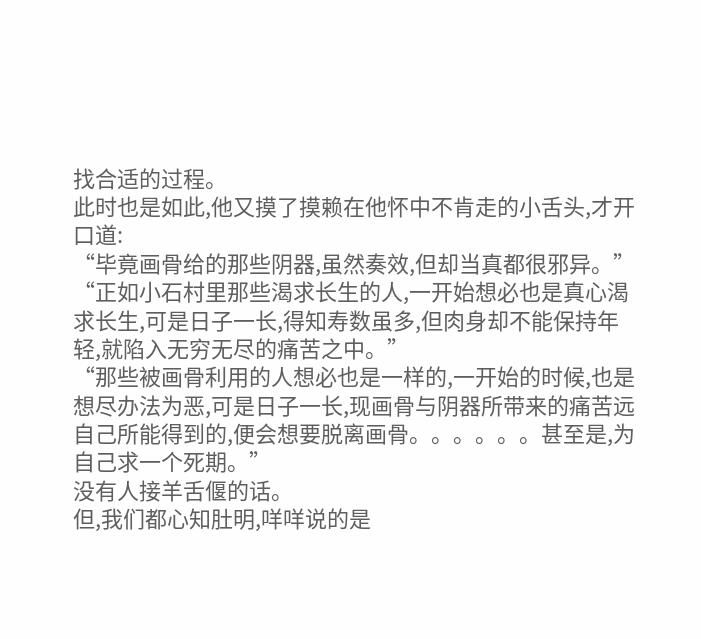找合适的过程。
此时也是如此,他又摸了摸赖在他怀中不肯走的小舌头,才开口道:
“毕竟画骨给的那些阴器,虽然奏效,但却当真都很邪异。”
“正如小石村里那些渴求长生的人,一开始想必也是真心渴求长生,可是日子一长,得知寿数虽多,但肉身却不能保持年轻,就陷入无穷无尽的痛苦之中。”
“那些被画骨利用的人想必也是一样的,一开始的时候,也是想尽办法为恶,可是日子一长,现画骨与阴器所带来的痛苦远自己所能得到的,便会想要脱离画骨。。。。。。甚至是,为自己求一个死期。”
没有人接羊舌偃的话。
但,我们都心知肚明,咩咩说的是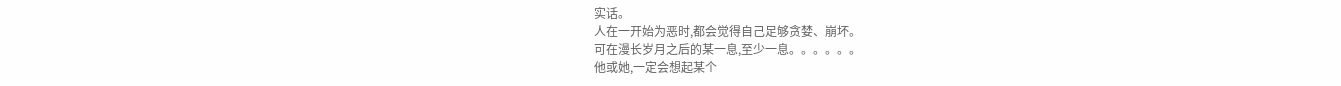实话。
人在一开始为恶时,都会觉得自己足够贪婪、崩坏。
可在漫长岁月之后的某一息,至少一息。。。。。。
他或她,一定会想起某个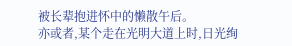被长辈抱进怀中的懒散午后。
亦或者,某个走在光明大道上时,日光绚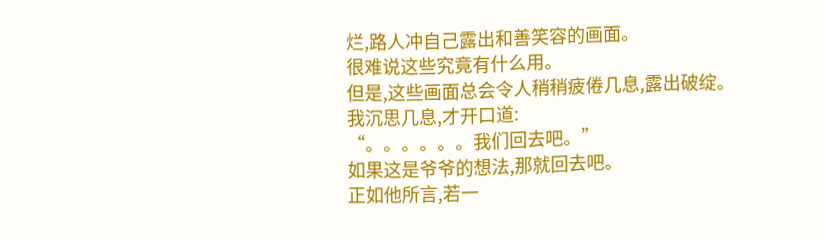烂,路人冲自己露出和善笑容的画面。
很难说这些究竟有什么用。
但是,这些画面总会令人稍稍疲倦几息,露出破绽。
我沉思几息,才开口道:
“。。。。。。我们回去吧。”
如果这是爷爷的想法,那就回去吧。
正如他所言,若一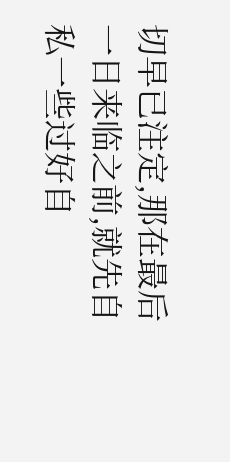切早已注定,那在最后一日来临之前,就先自私一些过好自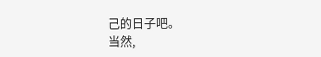己的日子吧。
当然,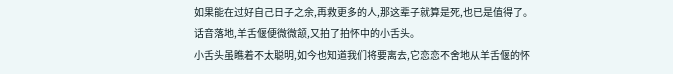如果能在过好自己日子之余,再救更多的人,那这辈子就算是死,也已是值得了。
话音落地,羊舌偃便微微颔,又拍了拍怀中的小舌头。
小舌头虽瞧着不太聪明,如今也知道我们将要离去,它恋恋不舍地从羊舌偃的怀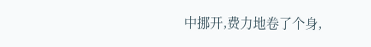中挪开,费力地卷了个身,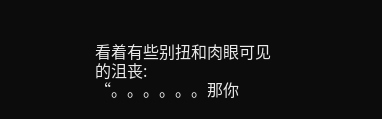看着有些别扭和肉眼可见的沮丧:
“。。。。。。那你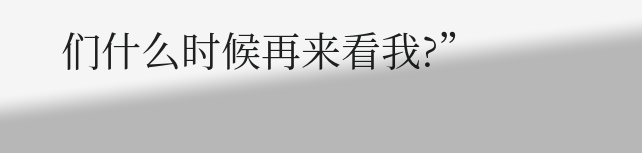们什么时候再来看我?”